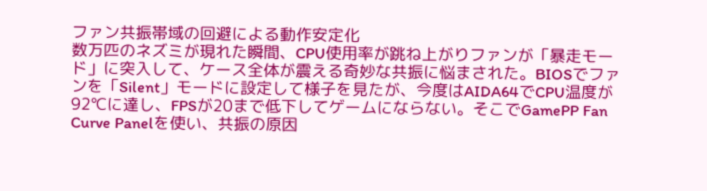ファン共振帯域の回避による動作安定化
数万匹のネズミが現れた瞬間、CPU使用率が跳ね上がりファンが「暴走モード」に突入して、ケース全体が震える奇妙な共振に悩まされた。BIOSでファンを「Silent」モードに設定して様子を見たが、今度はAIDA64でCPU温度が92℃に達し、FPSが20まで低下してゲームにならない。そこでGamePP Fan Curve Panelを使い、共振の原因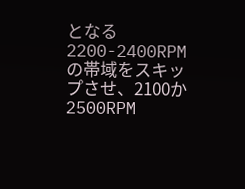となる2200-2400RPMの帯域をスキップさせ、2100か2500RPM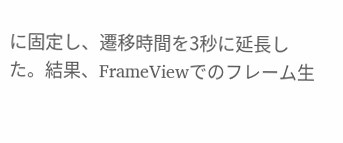に固定し、遷移時間を3秒に延長した。結果、FrameViewでのフレーム生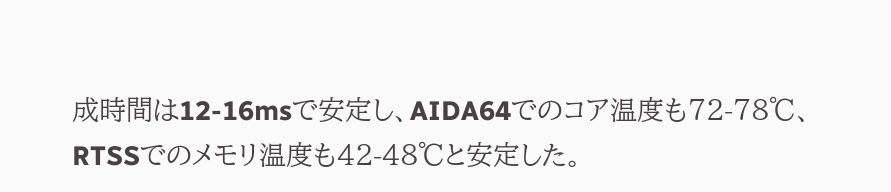成時間は12-16msで安定し、AIDA64でのコア温度も72-78℃、RTSSでのメモリ温度も42-48℃と安定した。